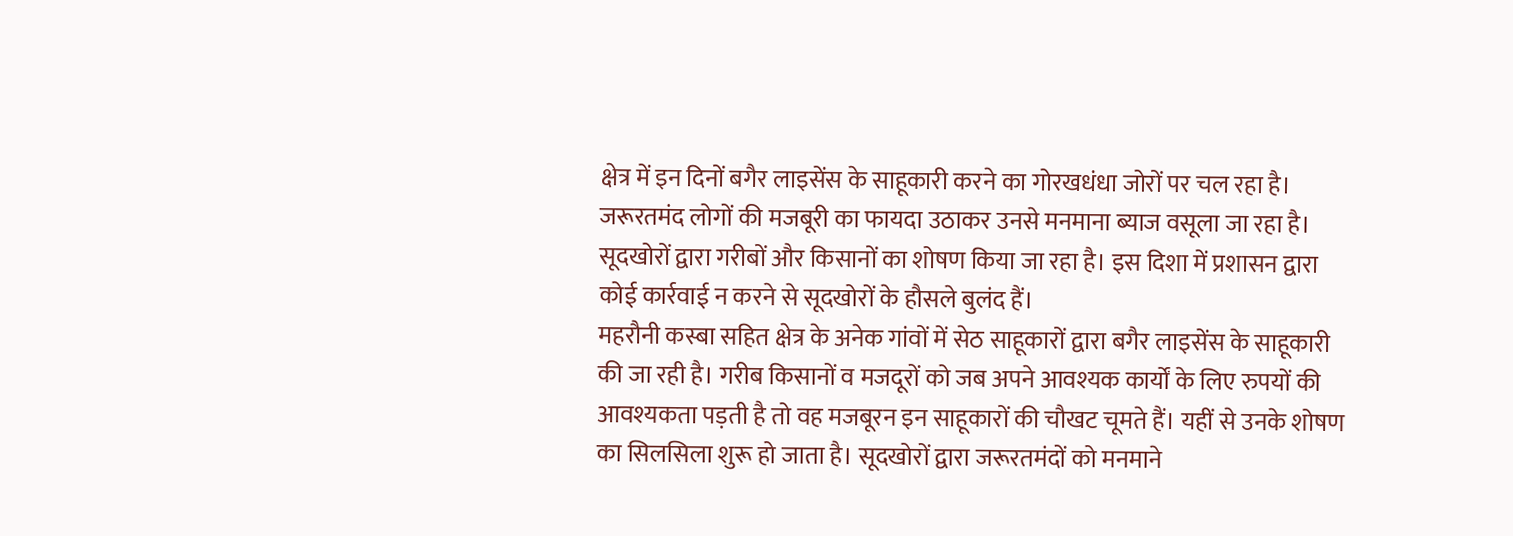क्षेत्र में इन दिनों बगैर लाइसेंस के साहूकारी करने का गोरखधंधा जोरों पर चल रहा है। जरूरतमंद लोगों की मजबूरी का फायदा उठाकर उनसे मनमाना ब्याज वसूला जा रहा है। सूदखोरों द्वारा गरीबों और किसानों का शोषण किया जा रहा है। इस दिशा में प्रशासन द्वारा कोई कार्रवाई न करने से सूदखोरों के हौसले बुलंद हैं।
महरौनी कस्बा सहित क्षेत्र के अनेक गांवों में सेठ साहूकारों द्वारा बगैर लाइसेंस के साहूकारी की जा रही है। गरीब किसानों व मजदूरों को जब अपने आवश्यक कार्यों के लिए रुपयों की आवश्यकता पड़ती है तो वह मजबूरन इन साहूकारों की चौखट चूमते हैं। यहीं से उनके शोषण का सिलसिला शुरू हो जाता है। सूदखोरों द्वारा जरूरतमंदों को मनमाने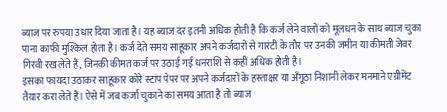ब्याज पर रुपया उधार दिया जाता है। यह ब्याज दर इतनी अधिक होती है कि कर्ज लेने वालों को मूलधन के साथ ब्याज चुका पाना काफी मुश्किल होता है। कर्ज देते समय साहूकार अपने कर्जदारों से गारंटी के तौर पर उनकी जमीन या कीमती जेवर गिरवी रख लेते हैं, जिनकी कीमत कर्ज पर उठाई गई धनराशि से कहीं अधिक होती है।
इसका फायदा उठाकर साहूकार कोरे स्टांप पेपर पर अपने कर्जदारों के हस्ताक्षर या अँगूठा निशानी लेकर मनमाने एग्रीमेंट तैयार करा लेते हैं। ऐसे में जब कर्जा चुकाने का समय आता है तो ब्याज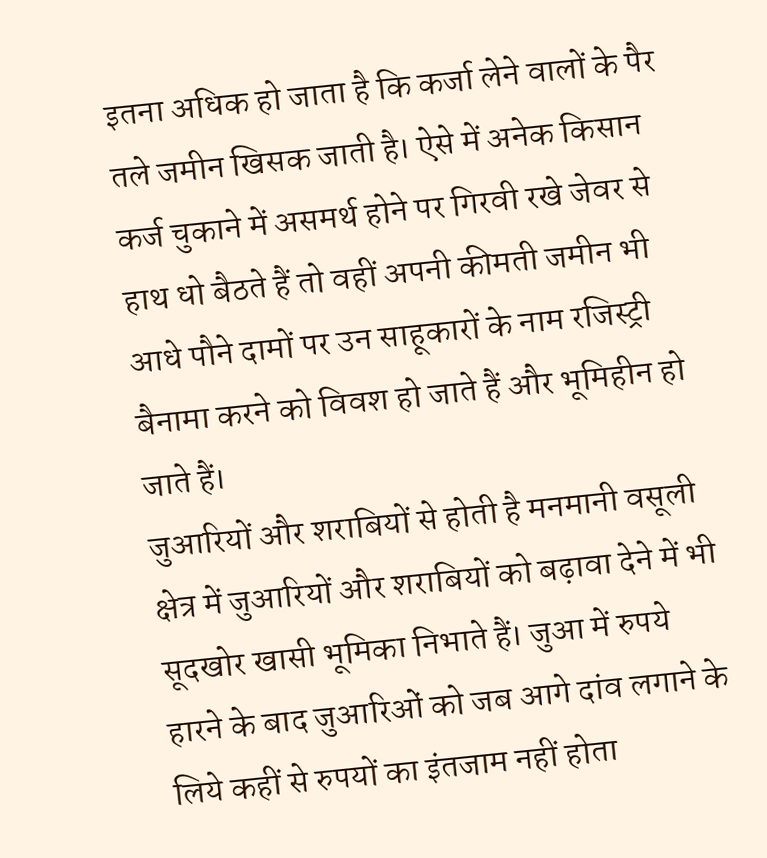इतना अधिक हो जाता है कि कर्जा लेने वालों के पैर तले जमीन खिसक जाती है। ऐसे में अनेक किसान कर्ज चुकाने में असमर्थ होने पर गिरवी रखे जेवर से हाथ धो बैठते हैं तो वहीं अपनी कीमती जमीन भी आधे पौने दामों पर उन साहूकारों के नाम रजिस्ट्री बैनामा करने को विवश हो जाते हैं और भूमिहीन हो जाते हैं।
जुआरियों और शराबियों से होती है मनमानी वसूली
क्षेत्र में जुआरियों और शराबियों को बढ़ावा देने में भी सूदखोर खासी भूमिका निभाते हैं। जुआ में रुपये हारने के बाद जुआरिओं को जब आगे दांव लगाने के लिये कहीं से रुपयों का इंतजाम नहीं होता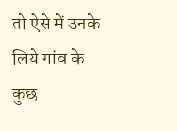तो ऐसे में उनके लिये गांव के कुछ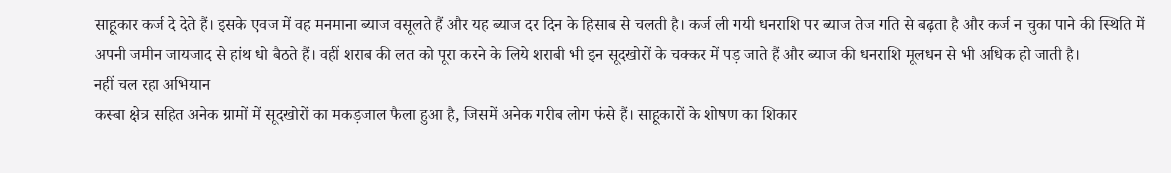साहूकार कर्ज दे देते हैं। इसके एवज में वह मनमाना ब्याज वसूलते हैं और यह ब्याज दर दिन के हिसाब से चलती है। कर्ज ली गयी धनराशि पर ब्याज तेज गति से बढ़ता है और कर्ज न चुका पाने की स्थिति में अपनी जमीन जायजाद से हांथ धो बैठते हैं। वहीं शराब की लत को पूरा करने के लिये शराबी भी इन सूदखोरों के चक्कर में पड़ जाते हैं और ब्याज की धनराशि मूलधन से भी अधिक हो जाती है।
नहीं चल रहा अभियान
कस्बा क्षेत्र सहित अनेक ग्रामों में सूदखोरों का मकड़जाल फैला हुआ है, जिसमें अनेक गरीब लोग फंसे हैं। साहूकारों के शोषण का शिकार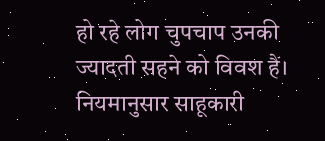हो रहे लोग चुपचाप उनकी ज्यादती सहने को विवश हैं। नियमानुसार साहूकारी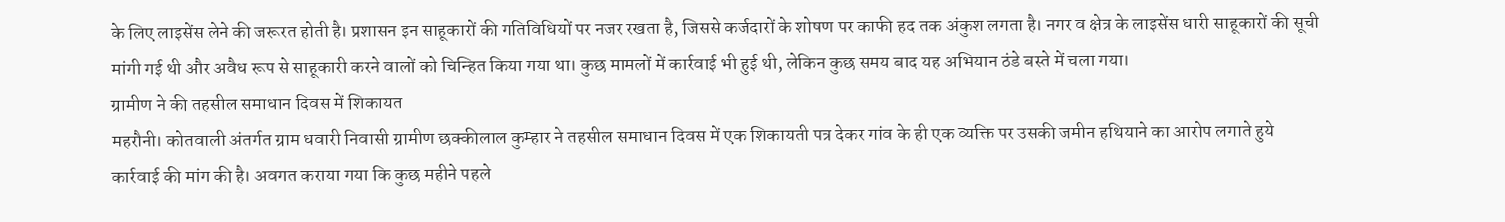के लिए लाइसेंस लेने की जरूरत होती है। प्रशासन इन साहूकारों की गतिविधियों पर नजर रखता है, जिससे कर्जदारों के शोषण पर काफी हद तक अंकुश लगता है। नगर व क्षेत्र के लाइसेंस धारी साहूकारों की सूची मांगी गई थी और अवैध रूप से साहूकारी करने वालों को चिन्हित किया गया था। कुछ मामलों में कार्रवाई भी हुई थी, लेकिन कुछ समय बाद यह अभियान ठंडे बस्ते में चला गया।
ग्रामीण ने की तहसील समाधान दिवस में शिकायत
महरौनी। कोतवाली अंतर्गत ग्राम धवारी निवासी ग्रामीण छक्कीलाल कुम्हार ने तहसील समाधान दिवस में एक शिकायती पत्र देकर गांव के ही एक व्यक्ति पर उसकी जमीन हथियाने का आरोप लगाते हुये कार्रवाई की मांग की है। अवगत कराया गया कि कुछ महीने पहले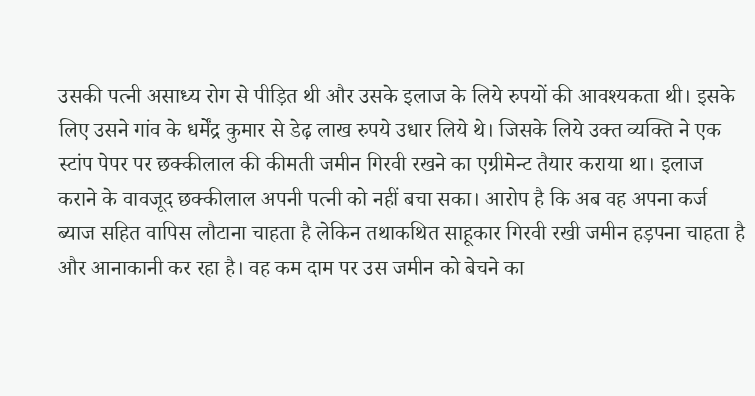उसकी पत्नी असाध्य रोग से पीड़ित थी और उसके इलाज के लिये रुपयों की आवश्यकता थी। इसके लिए उसने गांव के धर्मेंद्र कुमार से डेढ़ लाख रुपये उधार लिये थे। जिसके लिये उक्त व्यक्ति ने एक स्टांप पेपर पर छक्कीलाल की कीमती जमीन गिरवी रखने का एग्रीमेन्ट तैयार कराया था। इलाज कराने के वावजूद छक्कीलाल अपनी पत्नी को नहीं बचा सका। आरोप है कि अब वह अपना कर्ज ब्याज सहित वापिस लौटाना चाहता है लेकिन तथाकथित साहूकार गिरवी रखी जमीन हड़पना चाहता है और आनाकानी कर रहा है। वह कम दाम पर उस जमीन को बेचने का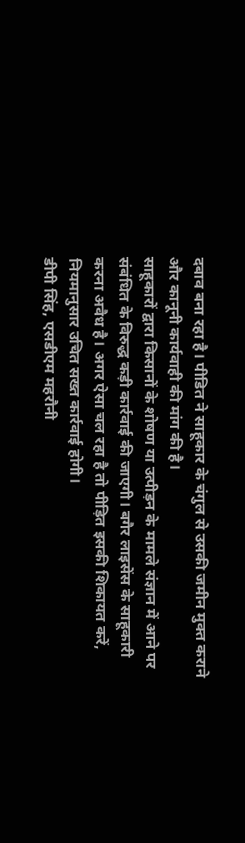दबाव बना रहा है। पीडित ने साहूकार के चंगुल से उसकी जमीन मुक्त कराने और कानूनी कार्यवाही की मांग की है।
साहूकारों द्वारा किसानों के शोषण या उत्पीड़न के मामले संज्ञान में आने पर संबंधित के विरुद्ध कड़ी कार्रवाई की जाएगी। बगैर लाइसेंस के साहूकारी करना अवैध है। अगर ऐसा चल रहा है तो पीड़ित इसकी शिकायत करें, नियमानुसार उचित सख्त कार्रवाई होगी।
डीपी सिंह, एसडीएम महरौनी